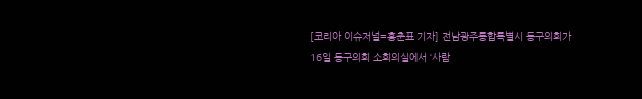[코리아 이슈저널=홍춘표 기자] 전남광주통합특별시 동구의회가 16일 동구의회 소회의실에서 ‘사람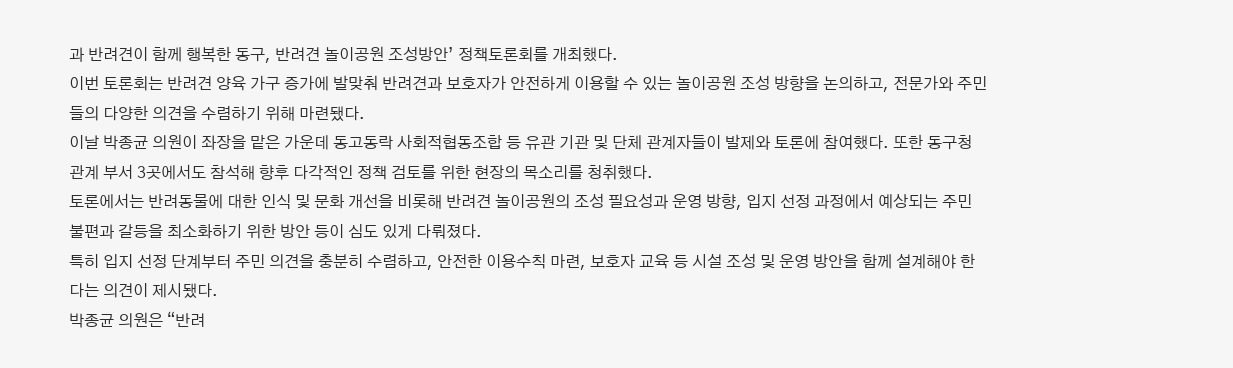과 반려견이 함께 행복한 동구, 반려견 놀이공원 조성방안’ 정책토론회를 개최했다.
이번 토론회는 반려견 양육 가구 증가에 발맞춰 반려견과 보호자가 안전하게 이용할 수 있는 놀이공원 조성 방향을 논의하고, 전문가와 주민들의 다양한 의견을 수렴하기 위해 마련됐다.
이날 박종균 의원이 좌장을 맡은 가운데 동고동락 사회적협동조합 등 유관 기관 및 단체 관계자들이 발제와 토론에 참여했다. 또한 동구청 관계 부서 3곳에서도 참석해 향후 다각적인 정책 검토를 위한 현장의 목소리를 청취했다.
토론에서는 반려동물에 대한 인식 및 문화 개선을 비롯해 반려견 놀이공원의 조성 필요성과 운영 방향, 입지 선정 과정에서 예상되는 주민 불편과 갈등을 최소화하기 위한 방안 등이 심도 있게 다뤄졌다.
특히 입지 선정 단계부터 주민 의견을 충분히 수렴하고, 안전한 이용수칙 마련, 보호자 교육 등 시설 조성 및 운영 방안을 함께 설계해야 한다는 의견이 제시됐다.
박종균 의원은 “반려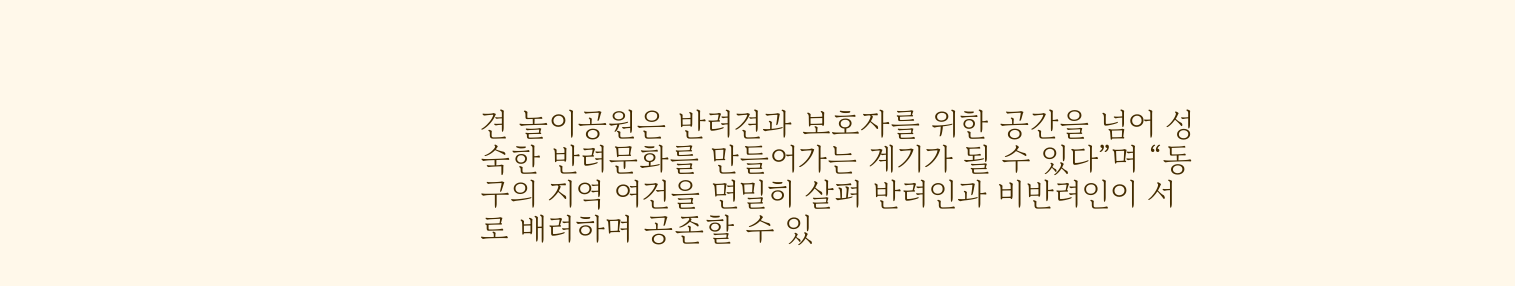견 놀이공원은 반려견과 보호자를 위한 공간을 넘어 성숙한 반려문화를 만들어가는 계기가 될 수 있다”며 “동구의 지역 여건을 면밀히 살펴 반려인과 비반려인이 서로 배려하며 공존할 수 있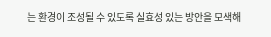는 환경이 조성될 수 있도록 실효성 있는 방안을 모색해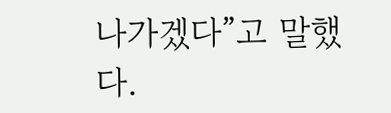나가겠다”고 말했다.